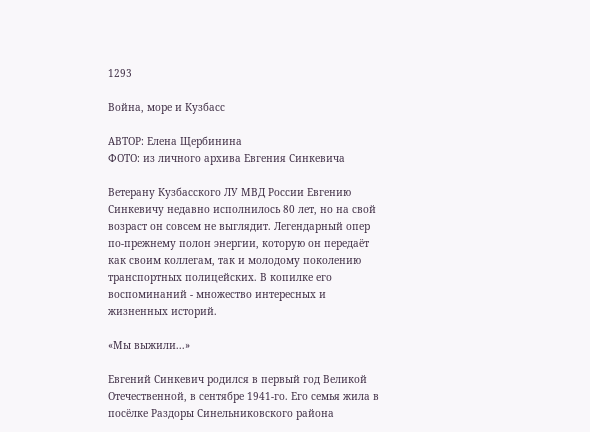1293

Война, море и Кузбасс

АВТОР: Елена Щербинина
ФОТО: из личного архива Евгения Синкевича

Ветерану Кузбасского ЛУ МВД России Евгению Синкевичу недавно исполнилось 80 лет, но на свой возраст он совсем не выглядит. Легендарный опер по-прежнему полон энергии, которую он передаёт как своим коллегам, так и молодому поколению транспортных полицейских. В копилке его воспоминаний - множество интересных и жизненных историй.

«Мы выжили...»

Евгений Синкевич родился в первый год Великой Отечественной, в сентябре 1941-го. Его семья жила в посёлке Раздоры Синельниковского района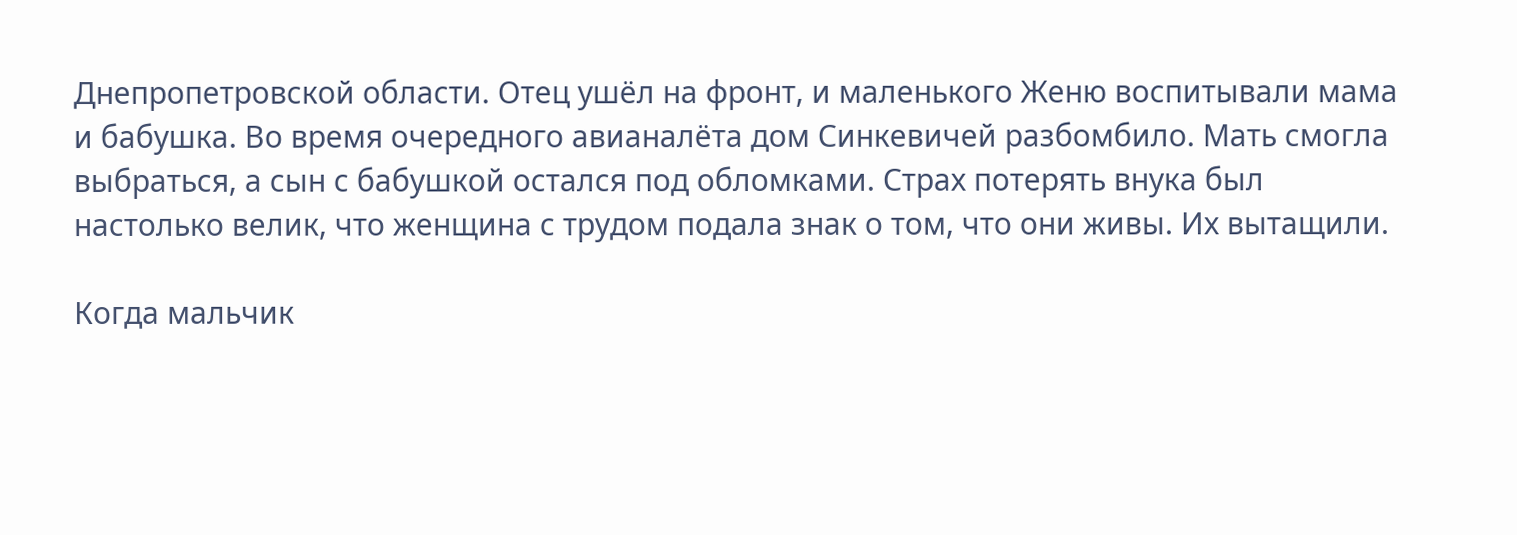Днепропетровской области. Отец ушёл на фронт, и маленького Женю воспитывали мама и бабушка. Во время очередного авианалёта дом Синкевичей разбомбило. Мать смогла выбраться, а сын с бабушкой остался под обломками. Страх потерять внука был настолько велик, что женщина с трудом подала знак о том, что они живы. Их вытащили.

Когда мальчик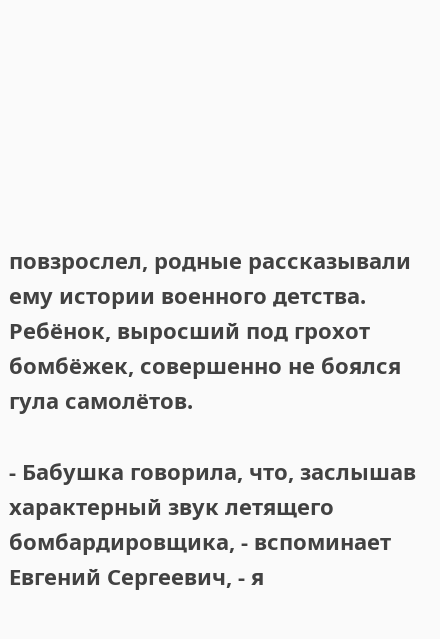повзрослел, родные рассказывали ему истории военного детства. Ребёнок, выросший под грохот бомбёжек, совершенно не боялся гула самолётов.

- Бабушка говорила, что, заслышав характерный звук летящего бомбардировщика, - вспоминает Евгений Сергеевич, - я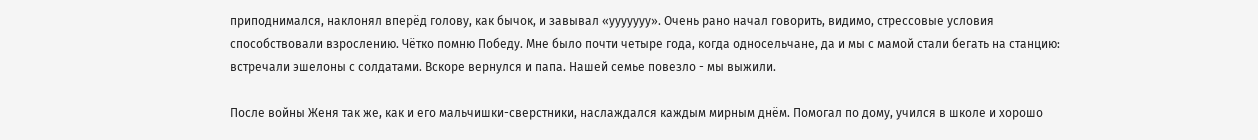приподнимался, наклонял вперёд голову, как бычок, и завывал «ууууууу». Очень рано начал говорить, видимо, стрессовые условия способствовали взрослению. Чётко помню Победу. Мне было почти четыре года, когда односельчане, да и мы с мамой стали бегать на станцию: встречали эшелоны с солдатами. Вскоре вернулся и папа. Нашей семье повезло - мы выжили.

После войны Женя так же, как и его мальчишки-сверстники, наслаждался каждым мирным днём. Помогал по дому, учился в школе и хорошо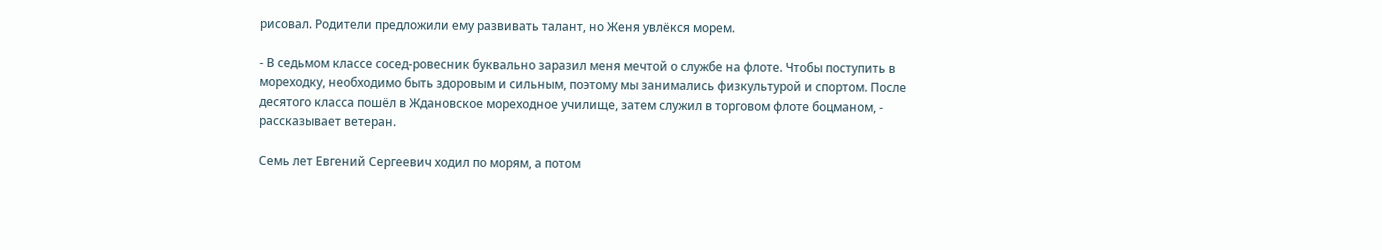рисовал. Родители предложили ему развивать талант, но Женя увлёкся морем.

- В седьмом классе сосед-ровесник буквально заразил меня мечтой о службе на флоте. Чтобы поступить в мореходку, необходимо быть здоровым и сильным, поэтому мы занимались физкультурой и спортом. После десятого класса пошёл в Ждановское мореходное училище, затем служил в торговом флоте боцманом, - рассказывает ветеран.

Семь лет Евгений Сергеевич ходил по морям, а потом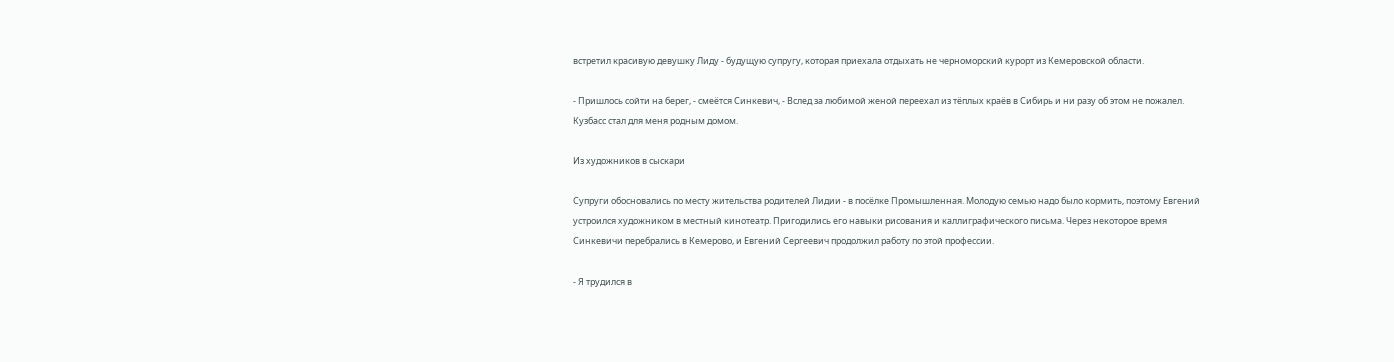встретил красивую девушку Лиду - будущую супругу, которая приехала отдыхать не черноморский курорт из Кемеровской области.

- Пришлось сойти на берег, - смеётся Синкевич, - Вслед за любимой женой переехал из тёплых краёв в Сибирь и ни разу об этом не пожалел. Кузбасс стал для меня родным домом.

Из художников в сыскари

Супруги обосновались по месту жительства родителей Лидии - в посёлке Промышленная. Молодую семью надо было кормить, поэтому Евгений устроился художником в местный кинотеатр. Пригодились его навыки рисования и каллиграфического письма. Через некоторое время Синкевичи перебрались в Кемерово, и Евгений Сергеевич продолжил работу по этой профессии.

- Я трудился в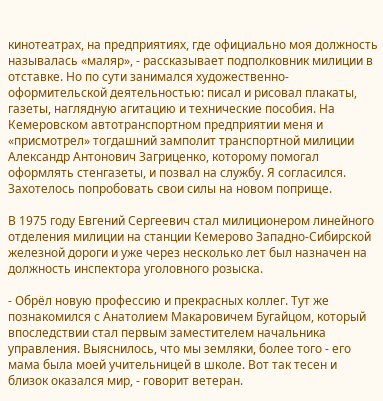кинотеатрах, на предприятиях, где официально моя должность называлась «маляр», - рассказывает подполковник милиции в отставке. Но по сути занимался художественно-оформительской деятельностью: писал и рисовал плакаты, газеты, наглядную агитацию и технические пособия. На Кемеровском автотранспортном предприятии меня и «присмотрел» тогдашний замполит транспортной милиции Александр Антонович Загриценко, которому помогал оформлять стенгазеты, и позвал на службу. Я согласился. Захотелось попробовать свои силы на новом поприще.

В 1975 году Евгений Сергеевич стал милиционером линейного отделения милиции на станции Кемерово Западно-Сибирской железной дороги и уже через несколько лет был назначен на должность инспектора уголовного розыска.

- Обрёл новую профессию и прекрасных коллег. Тут же познакомился с Анатолием Макаровичем Бугайцом, который впоследствии стал первым заместителем начальника управления. Выяснилось, что мы земляки, более того - его мама была моей учительницей в школе. Вот так тесен и близок оказался мир, - говорит ветеран.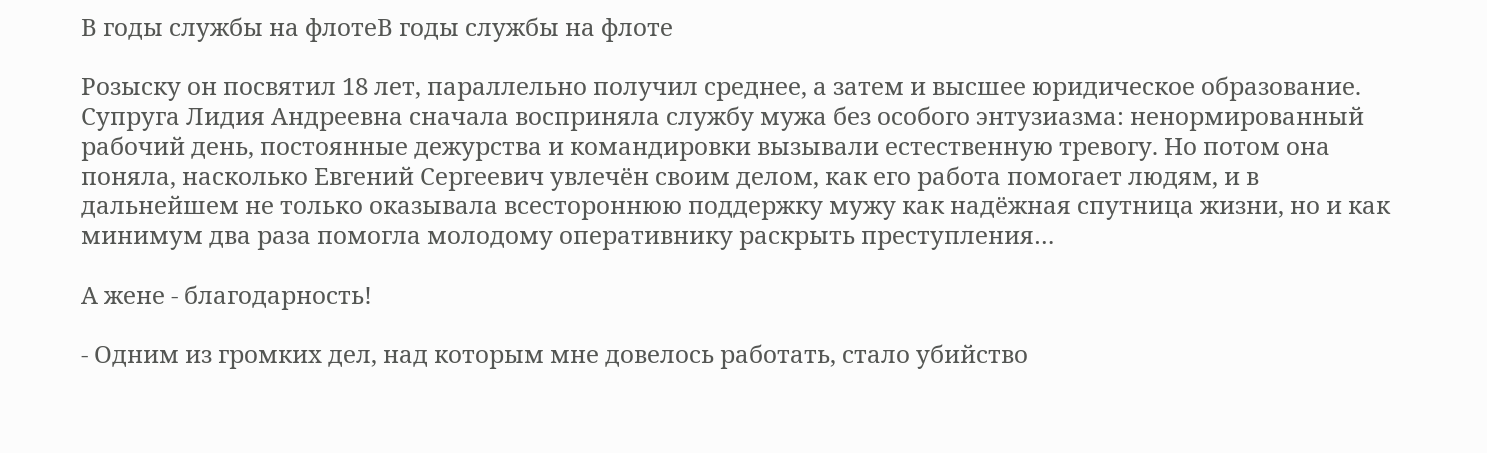В годы службы на флотеВ годы службы на флоте

Розыску он посвятил 18 лет, параллельно получил среднее, а затем и высшее юридическое образование. Супруга Лидия Андреевна сначала восприняла службу мужа без особого энтузиазма: ненормированный рабочий день, постоянные дежурства и командировки вызывали естественную тревогу. Но потом она поняла, насколько Евгений Сергеевич увлечён своим делом, как его работа помогает людям, и в дальнейшем не только оказывала всестороннюю поддержку мужу как надёжная спутница жизни, но и как минимум два раза помогла молодому оперативнику раскрыть преступления…

А жене - благодарность!

- Одним из громких дел, над которым мне довелось работать, стало убийство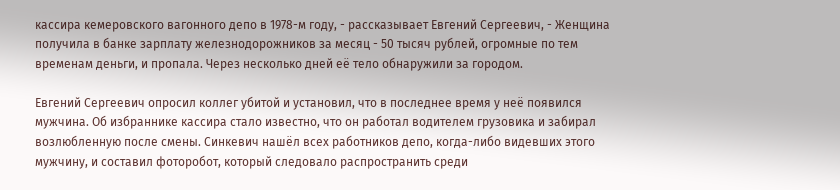кассира кемеровского вагонного депо в 1978-м году, - рассказывает Евгений Сергеевич, - Женщина получила в банке зарплату железнодорожников за месяц - 50 тысяч рублей, огромные по тем временам деньги, и пропала. Через несколько дней её тело обнаружили за городом.

Евгений Сергеевич опросил коллег убитой и установил, что в последнее время у неё появился мужчина. Об избраннике кассира стало известно, что он работал водителем грузовика и забирал возлюбленную после смены. Синкевич нашёл всех работников депо, когда-либо видевших этого мужчину, и составил фоторобот, который следовало распространить среди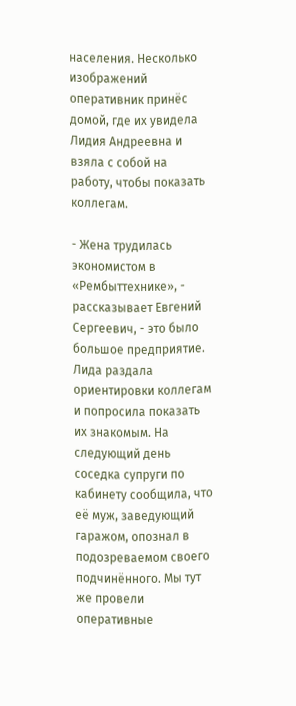населения. Несколько изображений оперативник принёс домой, где их увидела Лидия Андреевна и взяла с собой на работу, чтобы показать коллегам.

- Жена трудилась экономистом в «Рембыттехнике», - рассказывает Евгений Сергеевич, - это было большое предприятие. Лида раздала ориентировки коллегам и попросила показать их знакомым. На следующий день соседка супруги по кабинету сообщила, что её муж, заведующий гаражом, опознал в подозреваемом своего подчинённого. Мы тут же провели оперативные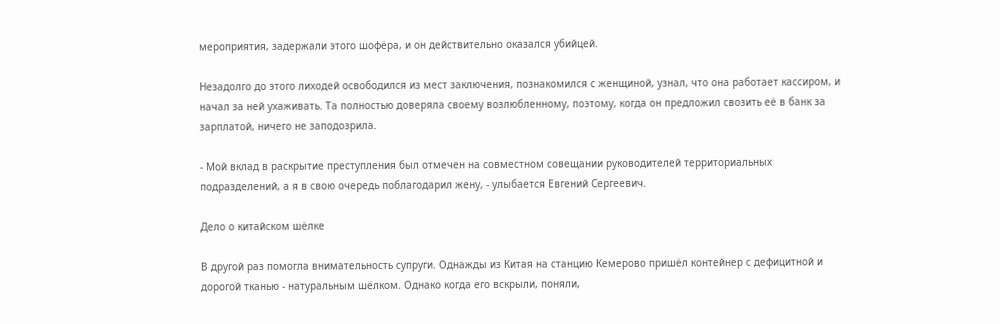мероприятия, задержали этого шофёра, и он действительно оказался убийцей.

Незадолго до этого лиходей освободился из мест заключения, познакомился с женщиной, узнал, что она работает кассиром, и начал за ней ухаживать. Та полностью доверяла своему возлюбленному, поэтому, когда он предложил свозить её в банк за зарплатой, ничего не заподозрила.

- Мой вклад в раскрытие преступления был отмечен на совместном совещании руководителей территориальных подразделений, а я в свою очередь поблагодарил жену, - улыбается Евгений Сергеевич.

Дело о китайском шёлке

В другой раз помогла внимательность супруги. Однажды из Китая на станцию Кемерово пришёл контейнер с дефицитной и дорогой тканью - натуральным шёлком. Однако когда его вскрыли, поняли,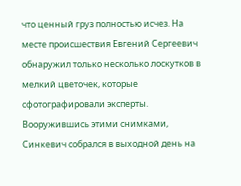что ценный груз полностью исчез. На месте происшествия Евгений Сергеевич обнаружил только несколько лоскутков в мелкий цветочек, которые сфотографировали эксперты. Вооружившись этими снимками, Синкевич собрался в выходной день на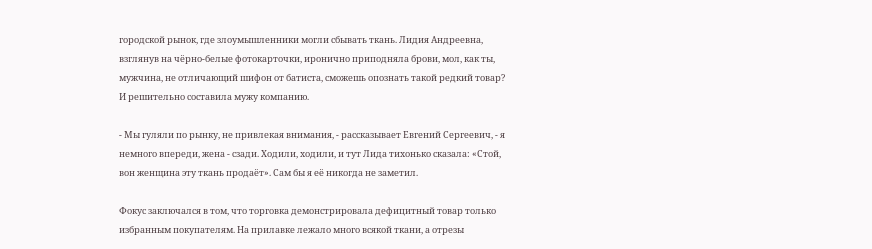городской рынок, где злоумышленники могли сбывать ткань. Лидия Андреевна, взглянув на чёрно-белые фотокарточки, иронично приподняла брови, мол, как ты, мужчина, не отличающий шифон от батиста, сможешь опознать такой редкий товар? И решительно составила мужу компанию.

- Мы гуляли по рынку, не привлекая внимания, - рассказывает Евгений Сергеевич, - я немного впереди, жена - сзади. Ходили, ходили, и тут Лида тихонько сказала: «Стой, вон женщина эту ткань продаёт». Сам бы я её никогда не заметил.

Фокус заключался в том, что торговка демонстрировала дефицитный товар только избранным покупателям. На прилавке лежало много всякой ткани, а отрезы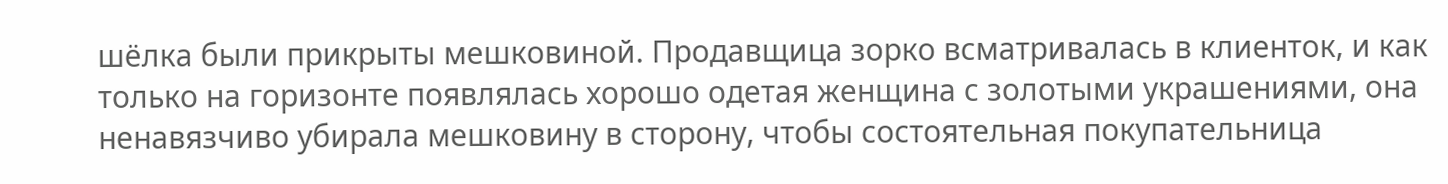шёлка были прикрыты мешковиной. Продавщица зорко всматривалась в клиенток, и как только на горизонте появлялась хорошо одетая женщина с золотыми украшениями, она ненавязчиво убирала мешковину в сторону, чтобы состоятельная покупательница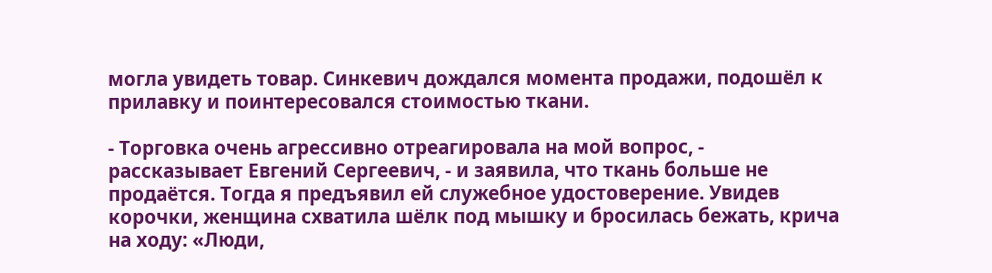могла увидеть товар. Синкевич дождался момента продажи, подошёл к прилавку и поинтересовался стоимостью ткани.

- Торговка очень агрессивно отреагировала на мой вопрос, - рассказывает Евгений Сергеевич, - и заявила, что ткань больше не продаётся. Тогда я предъявил ей служебное удостоверение. Увидев корочки, женщина схватила шёлк под мышку и бросилась бежать, крича на ходу: «Люди,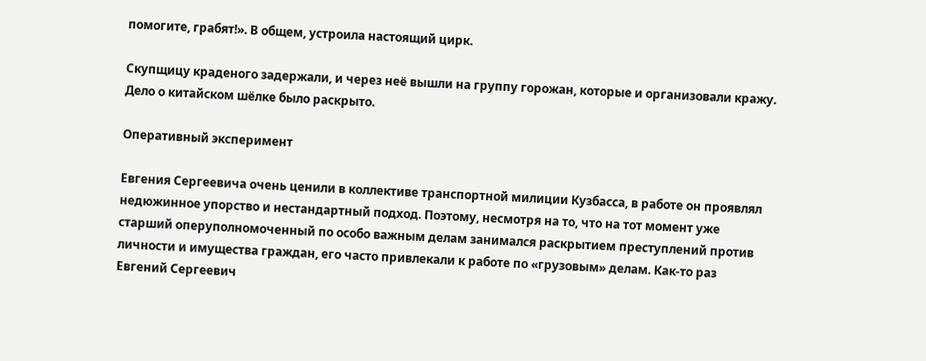помогите, грабят!». В общем, устроила настоящий цирк.

Скупщицу краденого задержали, и через неё вышли на группу горожан, которые и организовали кражу. Дело о китайском шёлке было раскрыто.

Оперативный эксперимент

Евгения Сергеевича очень ценили в коллективе транспортной милиции Кузбасса, в работе он проявлял недюжинное упорство и нестандартный подход. Поэтому, несмотря на то, что на тот момент уже старший оперуполномоченный по особо важным делам занимался раскрытием преступлений против личности и имущества граждан, его часто привлекали к работе по «грузовым» делам. Как-то раз Евгений Сергеевич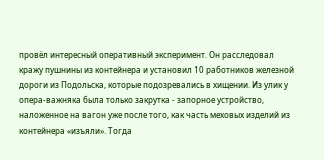провёл интересный оперативный эксперимент. Он расследовал кражу пушнины из контейнера и установил 10 работников железной дороги из Подольска, которые подозревались в хищении. Из улик у опера-важняка была только закрутка - запорное устройство, наложенное на вагон уже после того, как часть меховых изделий из контейнера «изъяли». Тогда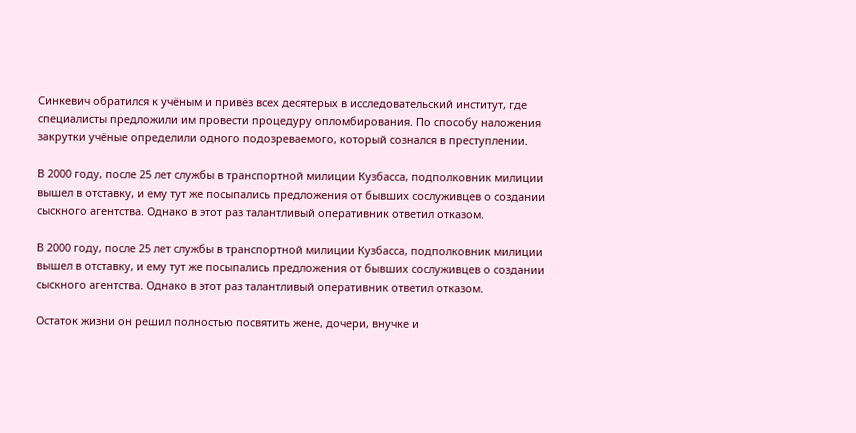Синкевич обратился к учёным и привёз всех десятерых в исследовательский институт, где специалисты предложили им провести процедуру опломбирования. По способу наложения закрутки учёные определили одного подозреваемого, который сознался в преступлении.

В 2000 году, после 25 лет службы в транспортной милиции Кузбасса, подполковник милиции вышел в отставку, и ему тут же посыпались предложения от бывших сослуживцев о создании сыскного агентства. Однако в этот раз талантливый оперативник ответил отказом.

В 2000 году, после 25 лет службы в транспортной милиции Кузбасса, подполковник милиции вышел в отставку, и ему тут же посыпались предложения от бывших сослуживцев о создании сыскного агентства. Однако в этот раз талантливый оперативник ответил отказом.

Остаток жизни он решил полностью посвятить жене, дочери, внучке и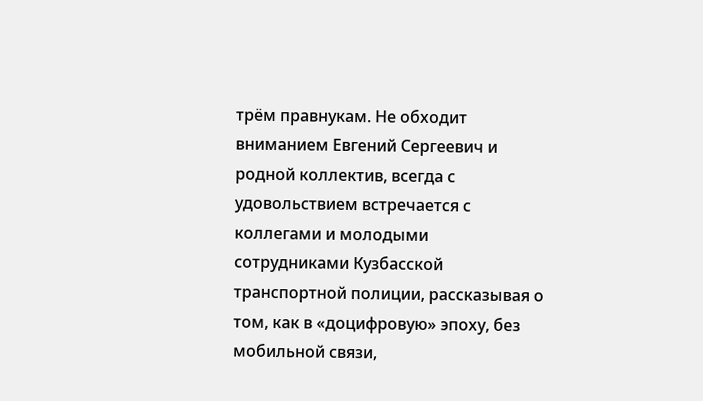трём правнукам. Не обходит вниманием Евгений Сергеевич и родной коллектив, всегда с удовольствием встречается с коллегами и молодыми сотрудниками Кузбасской транспортной полиции, рассказывая о том, как в «доцифровую» эпоху, без мобильной связи,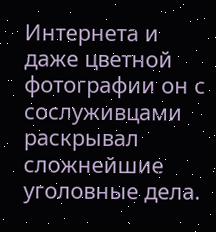Интернета и даже цветной фотографии он с сослуживцами раскрывал сложнейшие уголовные дела.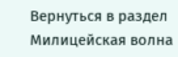Вернуться в раздел
Милицейская волна